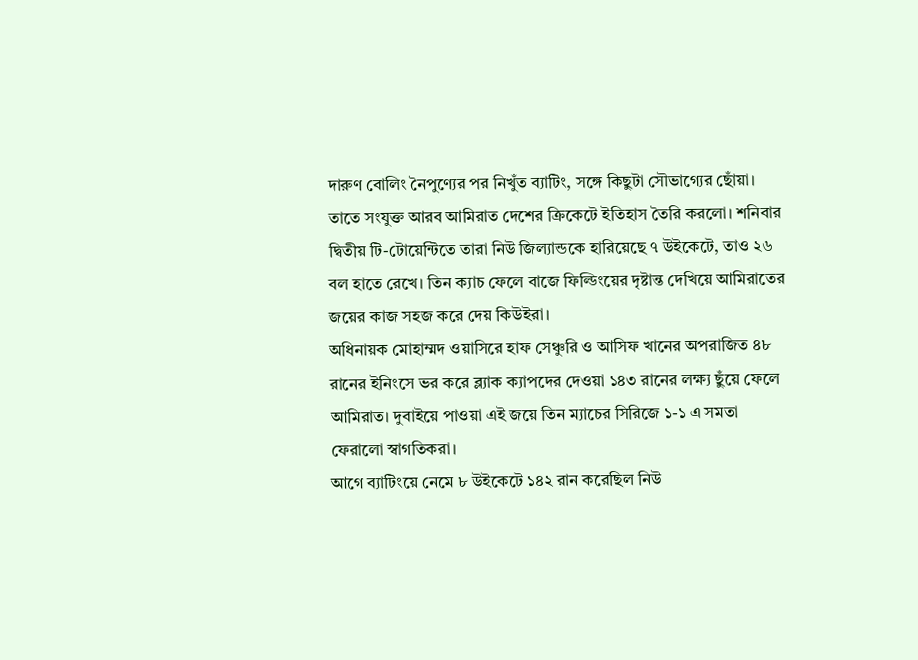দারুণ বোলিং নৈপুণ্যের পর নিখুঁত ব্যাটিং, সঙ্গে কিছুটা সৌভাগ্যের ছোঁয়া। তাতে সংযুক্ত আরব আমিরাত দেশের ক্রিকেটে ইতিহাস তৈরি করলো। শনিবার দ্বিতীয় টি-টোয়েন্টিতে তারা নিউ জিল্যান্ডকে হারিয়েছে ৭ উইকেটে, তাও ২৬ বল হাতে রেখে। তিন ক্যাচ ফেলে বাজে ফিল্ডিংয়ের দৃষ্টান্ত দেখিয়ে আমিরাতের জয়ের কাজ সহজ করে দেয় কিউইরা।
অধিনায়ক মোহাম্মদ ওয়াসিরে হাফ সেঞ্চুরি ও আসিফ খানের অপরাজিত ৪৮ রানের ইনিংসে ভর করে ব্ল্যাক ক্যাপদের দেওয়া ১৪৩ রানের লক্ষ্য ছুঁয়ে ফেলে আমিরাত। দুবাইয়ে পাওয়া এই জয়ে তিন ম্যাচের সিরিজে ১-১ এ সমতা ফেরালো স্বাগতিকরা।
আগে ব্যাটিংয়ে নেমে ৮ উইকেটে ১৪২ রান করেছিল নিউ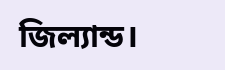জিল্যান্ড।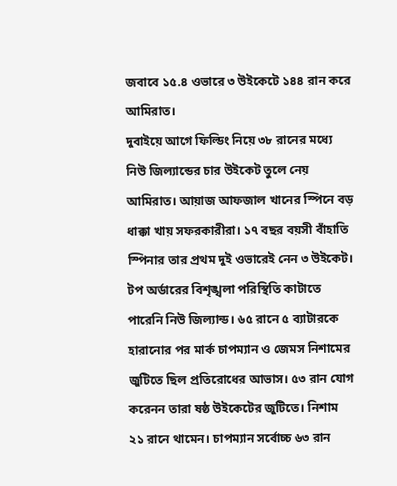জবাবে ১৫.৪ ওভারে ৩ উইকেটে ১৪৪ রান করে আমিরাত।
দুবাইয়ে আগে ফিল্ডিং নিয়ে ৩৮ রানের মধ্যে নিউ জিল্যান্ডের চার উইকেট তুলে নেয় আমিরাত। আয়াজ আফজাল খানের স্পিনে বড় ধাক্কা খায় সফরকারীরা। ১৭ বছর বয়সী বাঁহাতি স্পিনার তার প্রথম দুই ওভারেই নেন ৩ উইকেট।
টপ অর্ডারের বিশৃঙ্খলা পরিস্থিতি কাটাতে পারেনি নিউ জিল্যান্ড। ৬৫ রানে ৫ ব্যাটারকে হারানোর পর মার্ক চাপম্যান ও জেমস নিশামের জুটিতে ছিল প্রতিরোধের আভাস। ৫৩ রান যোগ করেনন তারা ষষ্ঠ উইকেটের জুটিতে। নিশাম ২১ রানে থামেন। চাপম্যান সর্বোচ্চ ৬৩ রান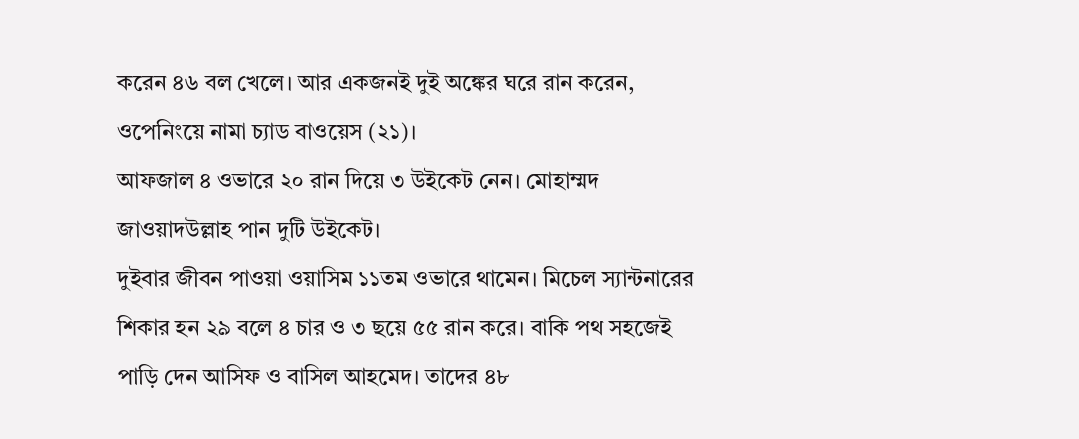করেন ৪৬ বল খেলে। আর একজনই দুই অঙ্কের ঘরে রান করেন, ওপেনিংয়ে নামা চ্যাড বাওয়েস (২১)।
আফজাল ৪ ওভারে ২০ রান দিয়ে ৩ উইকেট নেন। মোহাম্মদ জাওয়াদউল্লাহ পান দুটি উইকেট।
দুইবার জীবন পাওয়া ওয়াসিম ১১তম ওভারে থামেন। মিচেল স্যান্টনারের শিকার হন ২৯ বলে ৪ চার ও ৩ ছয়ে ৫৫ রান করে। বাকি পথ সহজেই পাড়ি দেন আসিফ ও বাসিল আহমেদ। তাদের ৪৮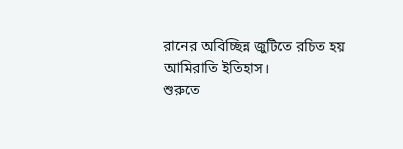রানের অবিচ্ছিন্ন জুটিতে রচিত হয় আমিরাতি ইতিহাস।
শুরুতে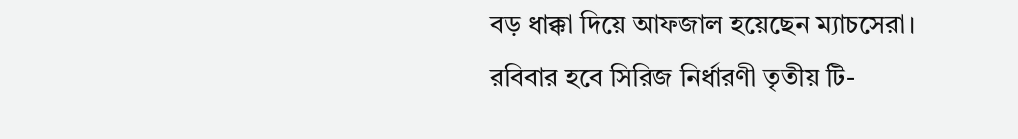বড় ধাক্কা দিয়ে আফজাল হয়েছেন ম্যাচসেরা। রবিবার হবে সিরিজ নির্ধারণী তৃতীয় টি-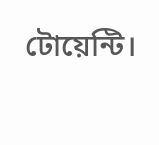টোয়েন্টি।